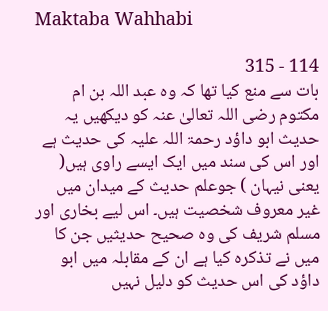Maktaba Wahhabi

114 - 315
بات سے منع کیا تھا کہ وہ عبد اللہ بن ام مکتوم رضی اللہ تعالیٰ عنہ کو دیکھیں یہ حدیث ابو داؤد رحمۃ اللہ علیہ کی حدیث ہے اور اس کی سند میں ایک ایسے راوی ہیں( یعنی نیہان ) جوعلم حدیث کے میدان میں غیر معروف شخصیت ہیں۔ اس لیے بخاری اور مسلم شریف کی وہ صحیح حدیثیں جن کا میں نے تذکرہ کیا ہے ان کے مقابلہ میں ابو داؤد کی اس حدیث کو دلیل نہیں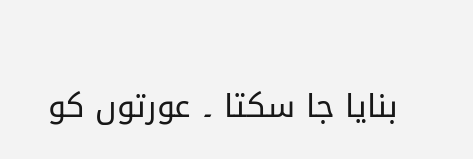بنایا جا سکتا ۔ عورتوں کو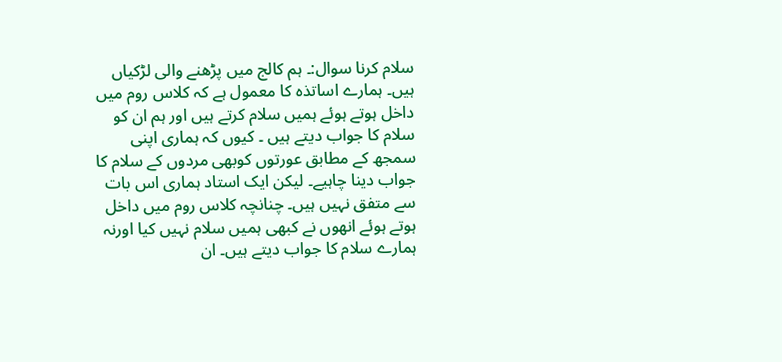سلام کرنا سوال:۔ ہم کالج میں پڑھنے والی لڑکیاں ہیں۔ ہمارے اساتذہ کا معمول ہے کہ کلاس روم میں داخل ہوتے ہوئے ہمیں سلام کرتے ہیں اور ہم ان کو سلام کا جواب دیتے ہیں ۔ کیوں کہ ہماری اپنی سمجھ کے مطابق عورتوں کوبھی مردوں کے سلام کا جواب دینا چاہیے۔ لیکن ایک استاد ہماری اس بات سے متفق نہیں ہیں۔ چنانچہ کلاس روم میں داخل ہوتے ہوئے انھوں نے کبھی ہمیں سلام نہیں کیا اورنہ ہمارے سلام کا جواب دیتے ہیں۔ ان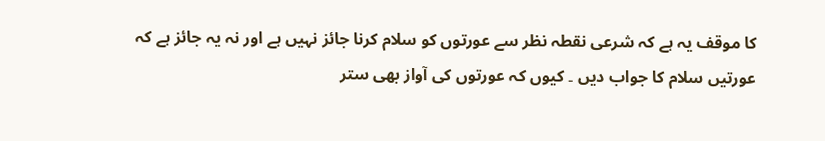کا موقف یہ ہے کہ شرعی نقطہ نظر سے عورتوں کو سلام کرنا جائز نہیں ہے اور نہ یہ جائز ہے کہ عورتیں سلام کا جواب دیں ۔ کیوں کہ عورتوں کی آواز بھی ستر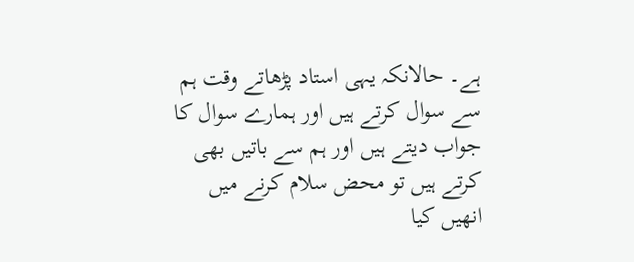ہے۔ حالانکہ یہی استاد پڑھاتے وقت ہم سے سوال کرتے ہیں اور ہمارے سوال کا جواب دیتے ہیں اور ہم سے باتیں بھی کرتے ہیں تو محض سلام کرنے میں انھیں کیا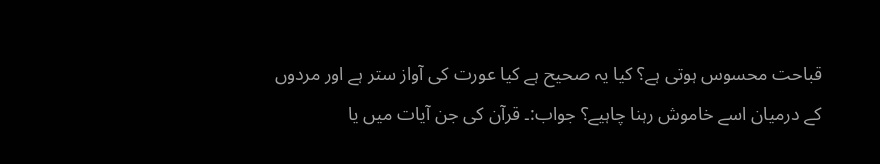قباحت محسوس ہوتی ہے؟ کیا یہ صحیح ہے کیا عورت کی آواز ستر ہے اور مردوں کے درمیان اسے خاموش رہنا چاہیے؟ جواب:۔ قرآن کی جن آیات میں یا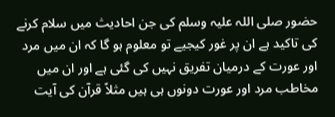حضور صلی اللہ علیہ وسلم کی جن احادیث میں سلام کرنے کی تاکید ہے ان پر غور کیجیے تو معلوم ہو گا کہ ان میں مرد اور عورت کے درمیان تفریق نہیں کی گئی ہے اور ان میں مخاطب مرد اور عورت دونوں ہی ہیں مثلاً قرآن کی آیت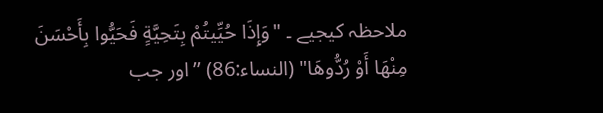ملاحظہ کیجیے ۔ "وَإِذَا حُيِّيتُمْ بِتَحِيَّةٍ فَحَيُّوا بِأَحْسَنَ مِنْهَا أَوْ رُدُّوهَا" (النساء:86) ’’اور جب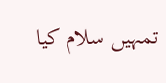تمہیں سلام کیا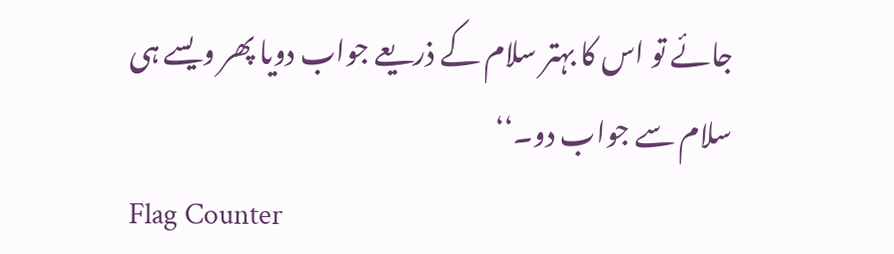جائے تو اس کا بہتر سلام کے ذریعے جواب دویا پھر ویسے ہی سلام سے جواب دو۔‘‘
Flag Counter